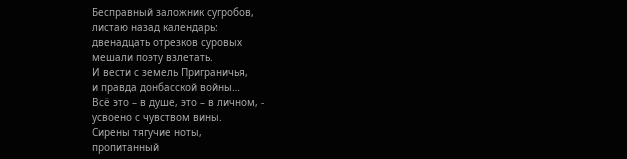Бесправный заложник сугробов,
листаю назад календарь:
двенадцать отрезков суровых
мешали поэту взлетать.
И вести с земель Приграничья,
и правда донбасской войны…
Всё это – в душе, это – в личном, -
усвоено с чувством вины.
Сирены тягучие ноты,
пропитанный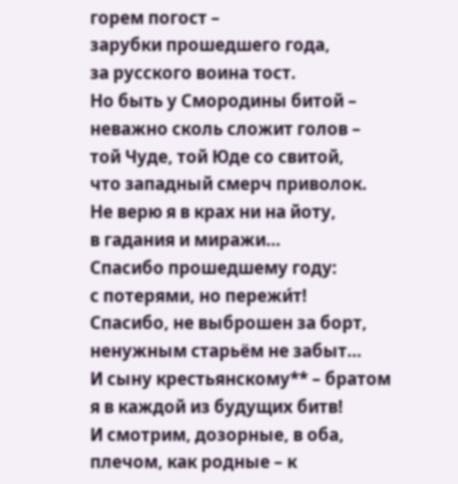горем погост –
зарубки прошедшего года,
за русского воина тост.
Но быть у Смородины битой –
неважно сколь сложит голов –
той Чуде, той Юде со свитой,
что западный смерч приволок.
Не верю я в крах ни на йоту,
в гадания и миражи…
Спасибо прошедшему году:
с потерями, но пережи́т!
Спасибо, не выброшен за борт,
ненужным старьём не забыт…
И сыну крестьянскому** – братом
я в каждой из будущих битв!
И смотрим, дозорные, в оба,
плечом, как родные – к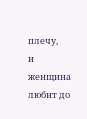плечу,
и женщина любит до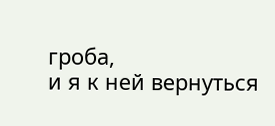гроба,
и я к ней вернуться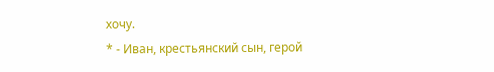хочу.
* - Иван, крестьянский сын, герой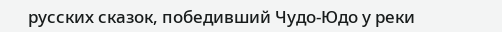русских сказок, победивший Чудо-Юдо у реки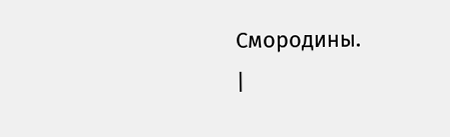Смородины.
|